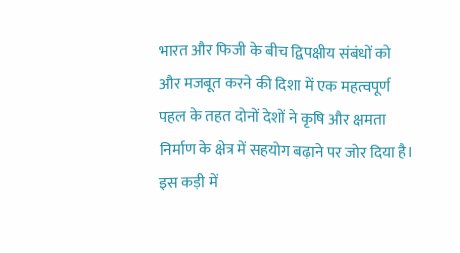भारत और फिजी के बीच द्विपक्षीय संबंधों को और मजबूत करने की दिशा में एक महत्वपूर्ण पहल के तहत दोनों देशों ने कृषि और क्षमता निर्माण के क्षेत्र में सहयोग बढ़ाने पर जोर दिया है। इस कड़ी में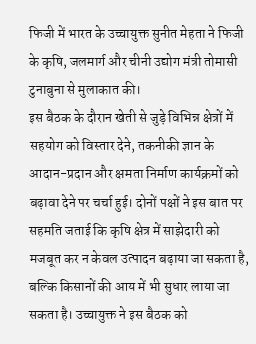फिजी में भारत के उच्चायुक्त सुनीत मेहता ने फिजी के कृषि, जलमार्ग और चीनी उद्योग मंत्री तोमासी टुनाबुना से मुलाकात की।
इस बैठक के दौरान खेती से जुड़े विभिन्न क्षेत्रों में सहयोग को विस्तार देने, तकनीकी ज्ञान के आदान-प्रदान और क्षमता निर्माण कार्यक्रमों को बढ़ावा देने पर चर्चा हुई। दोनों पक्षों ने इस बात पर सहमति जताई कि कृषि क्षेत्र में साझेदारी को मजबूत कर न केवल उत्पादन बढ़ाया जा सकता है, बल्कि किसानों की आय में भी सुधार लाया जा सकता है। उच्चायुक्त ने इस बैठक को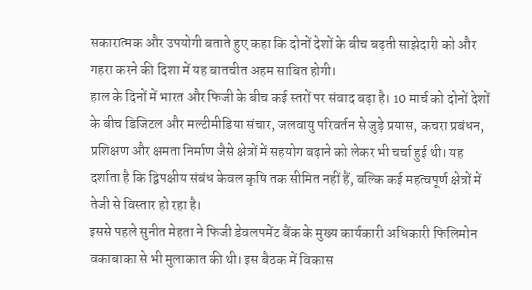सकारात्मक और उपयोगी बताते हुए कहा कि दोनों देशों के बीच बढ़ती साझेदारी को और गहरा करने की दिशा में यह बातचीत अहम साबित होगी।
हाल के दिनों में भारत और फिजी के बीच कई स्तरों पर संवाद बढ़ा है। 10 मार्च को दोनों देशों के बीच डिजिटल और मल्टीमीडिया संचार, जलवायु परिवर्तन से जुड़े प्रयास, कचरा प्रबंधन, प्रशिक्षण और क्षमता निर्माण जैसे क्षेत्रों में सहयोग बढ़ाने को लेकर भी चर्चा हुई थी। यह दर्शाता है कि द्विपक्षीय संबंध केवल कृषि तक सीमित नहीं हैं, बल्कि कई महत्वपूर्ण क्षेत्रों में तेजी से विस्तार हो रहा है।
इससे पहले सुनीत मेहता ने फिजी डेवलपमेंट बैंक के मुख्य कार्यकारी अधिकारी फिलिमोन वकाबाका से भी मुलाकात की थी। इस बैठक में विकास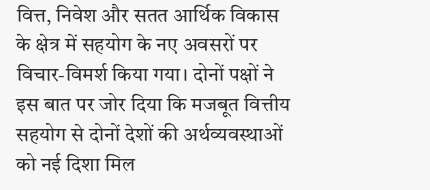वित्त, निवेश और सतत आर्थिक विकास के क्षेत्र में सहयोग के नए अवसरों पर विचार-विमर्श किया गया। दोनों पक्षों ने इस बात पर जोर दिया कि मजबूत वित्तीय सहयोग से दोनों देशों की अर्थव्यवस्थाओं को नई दिशा मिल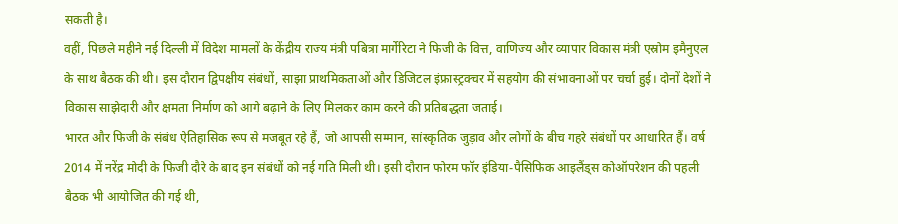सकती है।
वहीं, पिछले महीने नई दिल्ली में विदेश मामलों के केंद्रीय राज्य मंत्री पबित्रा मार्गेरिटा ने फिजी के वित्त, वाणिज्य और व्यापार विकास मंत्री एस्रोम इमैनुएल के साथ बैठक की थी। इस दौरान द्विपक्षीय संबंधों, साझा प्राथमिकताओं और डिजिटल इंफ्रास्ट्रक्चर में सहयोग की संभावनाओं पर चर्चा हुई। दोनों देशों ने विकास साझेदारी और क्षमता निर्माण को आगे बढ़ाने के लिए मिलकर काम करने की प्रतिबद्धता जताई।
भारत और फिजी के संबंध ऐतिहासिक रूप से मजबूत रहे हैं, जो आपसी सम्मान, सांस्कृतिक जुड़ाव और लोगों के बीच गहरे संबंधों पर आधारित हैं। वर्ष 2014 में नरेंद्र मोदी के फिजी दौरे के बाद इन संबंधों को नई गति मिली थी। इसी दौरान फोरम फॉर इंडिया-पैसिफिक आइलैंड्स कोऑपरेशन की पहली बैठक भी आयोजित की गई थी,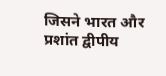जिसने भारत और प्रशांत द्वीपीय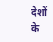देशों के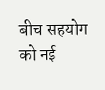बीच सहयोग को नई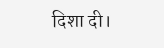दिशा दी।